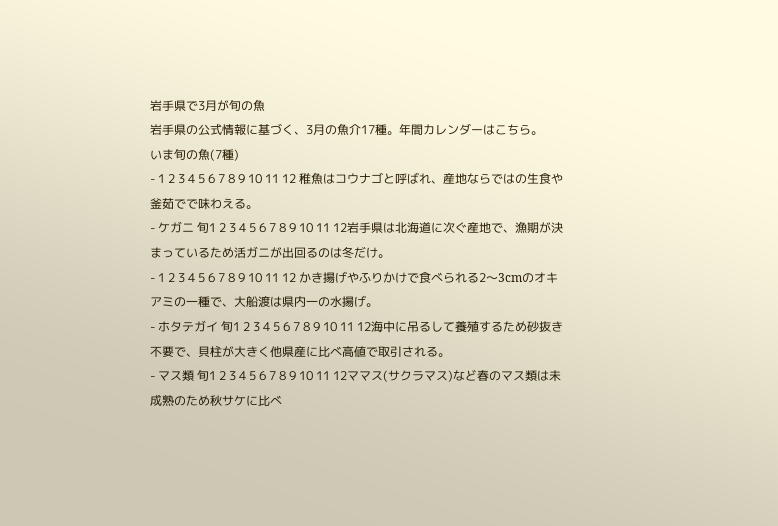岩手県で3月が旬の魚
岩手県の公式情報に基づく、3月の魚介17種。年間カレンダーはこちら。
いま旬の魚(7種)
- 1 2 3 4 5 6 7 8 9 10 11 12 稚魚はコウナゴと呼ばれ、産地ならではの生食や釜茹でで味わえる。
- ケガニ 旬1 2 3 4 5 6 7 8 9 10 11 12岩手県は北海道に次ぐ産地で、漁期が決まっているため活ガニが出回るのは冬だけ。
- 1 2 3 4 5 6 7 8 9 10 11 12 かき揚げやふりかけで食べられる2〜3cmのオキアミの一種で、大船渡は県内一の水揚げ。
- ホタテガイ 旬1 2 3 4 5 6 7 8 9 10 11 12海中に吊るして養殖するため砂抜き不要で、貝柱が大きく他県産に比べ高値で取引される。
- マス類 旬1 2 3 4 5 6 7 8 9 10 11 12ママス(サクラマス)など春のマス類は未成熟のため秋サケに比べ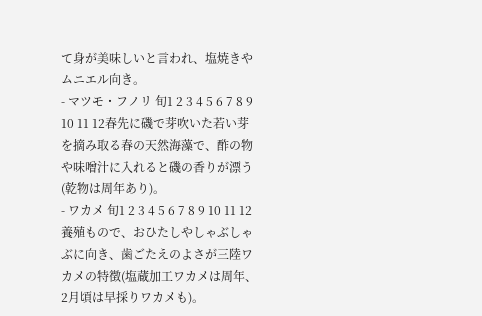て身が美味しいと言われ、塩焼きやムニエル向き。
- マツモ・フノリ 旬1 2 3 4 5 6 7 8 9 10 11 12春先に磯で芽吹いた若い芽を摘み取る春の天然海藻で、酢の物や味噌汁に入れると磯の香りが漂う(乾物は周年あり)。
- ワカメ 旬1 2 3 4 5 6 7 8 9 10 11 12養殖もので、おひたしやしゃぶしゃぶに向き、歯ごたえのよさが三陸ワカメの特徴(塩蔵加工ワカメは周年、2月頃は早採りワカメも)。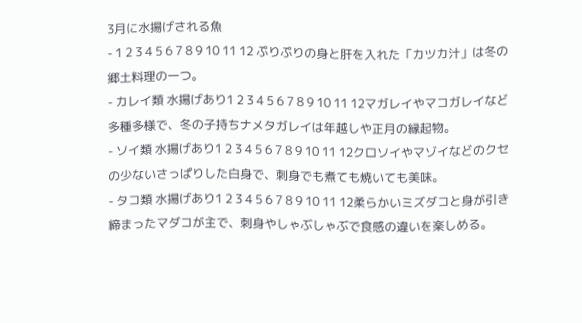3月に水揚げされる魚
- 1 2 3 4 5 6 7 8 9 10 11 12 ぷりぷりの身と肝を入れた「カツカ汁」は冬の郷土料理の一つ。
- カレイ類 水揚げあり1 2 3 4 5 6 7 8 9 10 11 12マガレイやマコガレイなど多種多様で、冬の子持ちナメタガレイは年越しや正月の縁起物。
- ソイ類 水揚げあり1 2 3 4 5 6 7 8 9 10 11 12クロソイやマゾイなどのクセの少ないさっぱりした白身で、刺身でも煮ても焼いても美味。
- タコ類 水揚げあり1 2 3 4 5 6 7 8 9 10 11 12柔らかいミズダコと身が引き締まったマダコが主で、刺身やしゃぶしゃぶで食感の違いを楽しめる。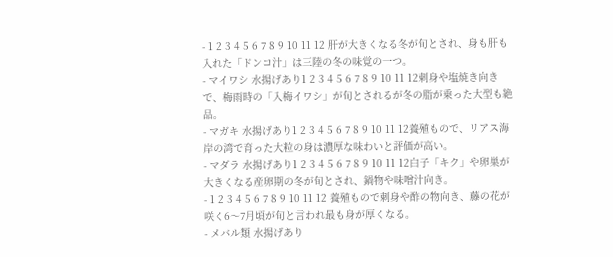- 1 2 3 4 5 6 7 8 9 10 11 12 肝が大きくなる冬が旬とされ、身も肝も入れた「ドンコ汁」は三陸の冬の味覚の一つ。
- マイワシ 水揚げあり1 2 3 4 5 6 7 8 9 10 11 12刺身や塩焼き向きで、梅雨時の「入梅イワシ」が旬とされるが冬の脂が乗った大型も絶品。
- マガキ 水揚げあり1 2 3 4 5 6 7 8 9 10 11 12養殖もので、リアス海岸の湾で育った大粒の身は濃厚な味わいと評価が高い。
- マダラ 水揚げあり1 2 3 4 5 6 7 8 9 10 11 12白子「キク」や卵巣が大きくなる産卵期の冬が旬とされ、鍋物や味噌汁向き。
- 1 2 3 4 5 6 7 8 9 10 11 12 養殖もので刺身や酢の物向き、藤の花が咲く6〜7月頃が旬と言われ最も身が厚くなる。
- メバル類 水揚げあり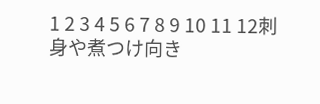1 2 3 4 5 6 7 8 9 10 11 12刺身や煮つけ向き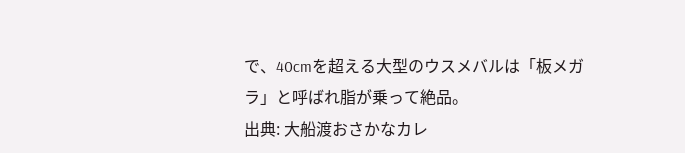で、40cmを超える大型のウスメバルは「板メガラ」と呼ばれ脂が乗って絶品。
出典: 大船渡おさかなカレ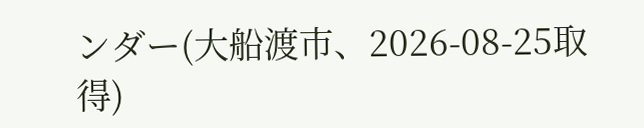ンダー(大船渡市、2026-08-25取得)